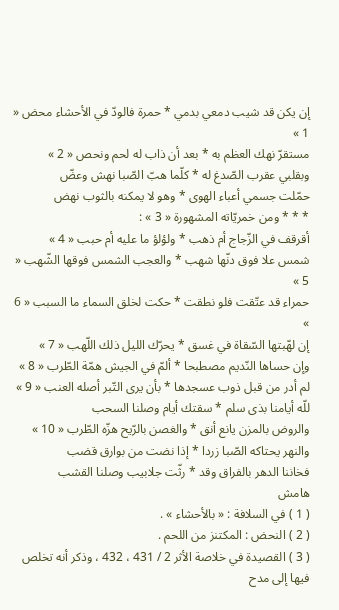إن يكن قد شيب دمعي بدمي * حمرة فالودّ في الأحشاء محض « 1 »
مستقرّ نهك العظم به * بعد أن ذاب له لحم ونحص « 2 »
وبقلبي عقرب الصّدغ له * كلّما هبّ الصّبا نهش وعضّ
حمّلت جسمي أعباء الهوى * وهو لا يمكنه بالثوب نهض
* * * ومن خمريّاته المشهورة « 3 » :
أقرقف في الزّجاج أم ذهب * ولؤلؤ ما عليه أم حبب « 4 »
شمس علا فوق دنّها شهب * والعجب الشمس فوقها الشّهب « 5 »
حمراء قد عتّقت فلو نطقت * حكت لخلق السماء ما السبب « 6 »
إن لهّبتها السّقاة في غسق * يحرّك الليل ذلك اللّهب « 7 »
وإن حساها النّديم مصطبحا * ألمّ في الجيش همّة الطّرب « 8 »
لم أدر من قبل ذوب عسجدها * بأن يرى التّبر أصله العنب « 9 »
للّه أيامنا بذى سلم * سقتك أيام وصلنا السحب
والروض بالمزن يانع أنق * والغصن بالرّيح هزّه الطّرب « 10 »
والنهر يحتاكه الصّبا زردا * إذا نضت من بوارق قضب
فخاننا الدهر بالفراق وقد * رثّت جلابيب وصلنا القشب
هامش
( 1 ) في السلافة : « بالأحشاء » .
( 2 ) النحض : المكتنز من اللحم .
( 3 ) القصيدة في خلاصة الأثر 2 / 431 ، 432 ، وذكر أنه تخلص فيها إلى مدح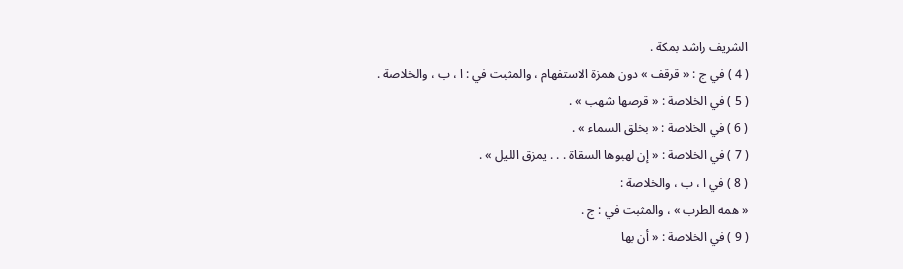الشريف راشد بمكة .
( 4 ) في ج : « قرقف » دون همزة الاستفهام ، والمثبت في : ا ، ب ، والخلاصة .
( 5 ) في الخلاصة : « قرصها شهب » .
( 6 ) في الخلاصة : « بخلق السماء » .
( 7 ) في الخلاصة : « إن لهبوها السقاة . . . يمزق الليل » .
( 8 ) في ا ، ب ، والخلاصة :
« همه الطرب » ، والمثبت في : ج .
( 9 ) في الخلاصة : « أن بها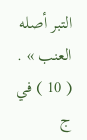التبر أصله العنب » .
( 10 ) في ج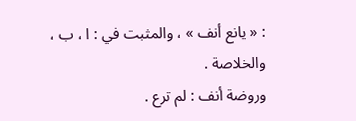: « يانع أنف » ، والمثبت في : ا ، ب ، والخلاصة .
وروضة أنف : لم ترع .